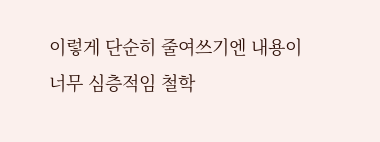이렇게 단순히 줄여쓰기엔 내용이 너무 심층적임 철학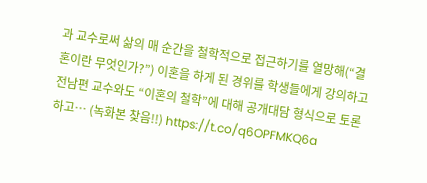과 교수로써 삶의 매 순간을 철학적으로 접근하기를 열망해(“결혼이란 무엇인가?”) 이혼을 하게 된 경위를 학생들에게 강의하고 전남편 교수와도 “이혼의 철학”에 대해 공개대담 형식으로 토론하고… (녹화본 찾음!!) https://t.co/q6OPFMKQ6a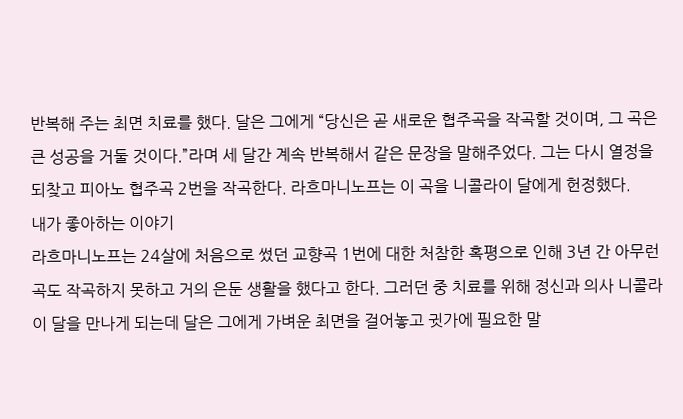반복해 주는 최면 치료를 했다. 달은 그에게 “당신은 곧 새로운 협주곡을 작곡할 것이며, 그 곡은 큰 성공을 거둘 것이다.”라며 세 달간 계속 반복해서 같은 문장을 말해주었다. 그는 다시 열정을 되찾고 피아노 협주곡 2번을 작곡한다. 라흐마니노프는 이 곡을 니콜라이 달에게 헌정했다.
내가 좋아하는 이야기
라흐마니노프는 24살에 처음으로 썼던 교향곡 1번에 대한 처참한 혹평으로 인해 3년 간 아무런 곡도 작곡하지 못하고 거의 은둔 생활을 했다고 한다. 그러던 중 치료를 위해 정신과 의사 니콜라이 달을 만나게 되는데 달은 그에게 가벼운 최면을 걸어놓고 귓가에 필요한 말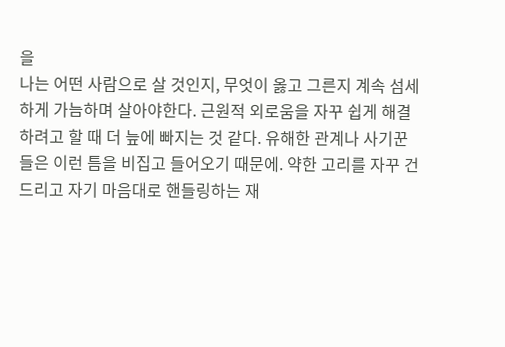을
나는 어떤 사람으로 살 것인지, 무엇이 옳고 그른지 계속 섬세하게 가늠하며 살아야한다. 근원적 외로움을 자꾸 쉽게 해결하려고 할 때 더 늪에 빠지는 것 같다. 유해한 관계나 사기꾼들은 이런 틈을 비집고 들어오기 때문에. 약한 고리를 자꾸 건드리고 자기 마음대로 핸들링하는 재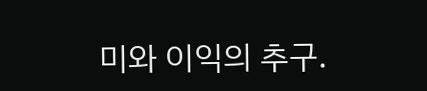미와 이익의 추구.